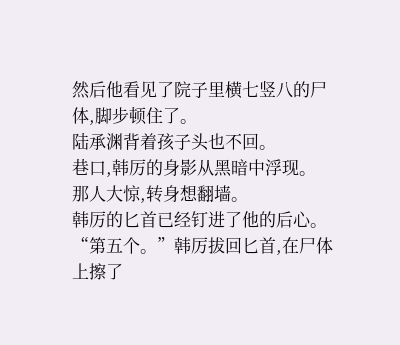然后他看见了院子里横七竖八的尸体,脚步顿住了。
陆承渊背着孩子头也不回。
巷口,韩厉的身影从黑暗中浮现。
那人大惊,转身想翻墙。
韩厉的匕首已经钉进了他的后心。
“第五个。”韩厉拔回匕首,在尸体上擦了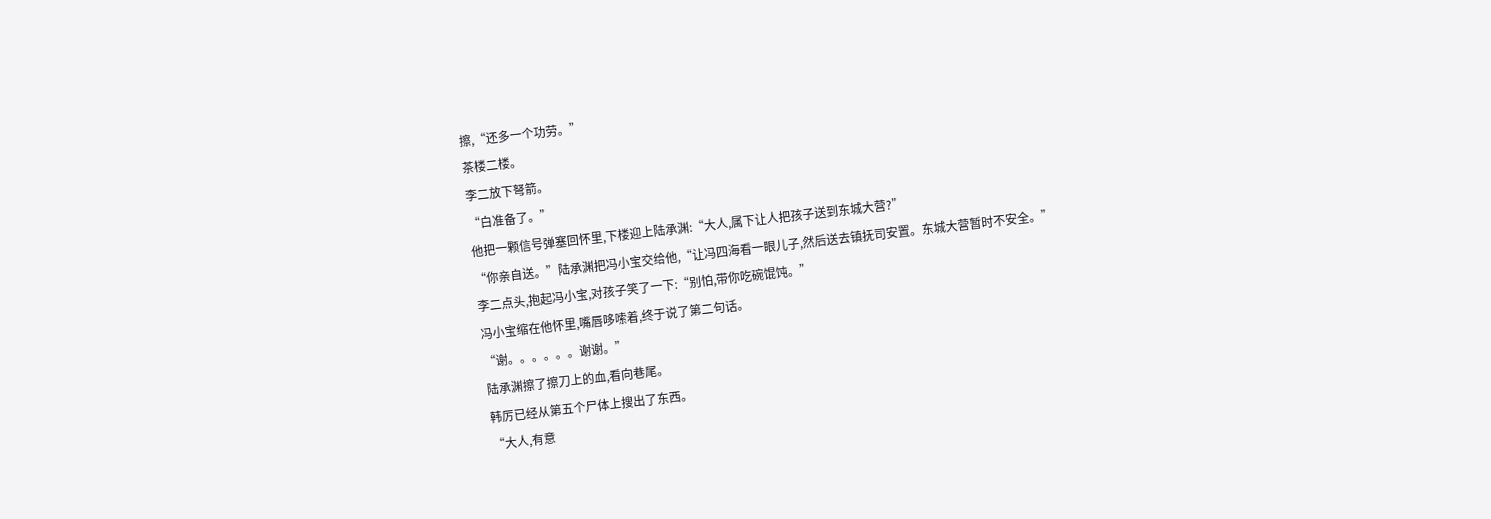擦,“还多一个功劳。”
茶楼二楼。
李二放下弩箭。
“白准备了。”
他把一颗信号弹塞回怀里,下楼迎上陆承渊:“大人,属下让人把孩子送到东城大营?”
“你亲自送。”陆承渊把冯小宝交给他,“让冯四海看一眼儿子,然后送去镇抚司安置。东城大营暂时不安全。”
李二点头,抱起冯小宝,对孩子笑了一下:“别怕,带你吃碗馄饨。”
冯小宝缩在他怀里,嘴唇哆嗦着,终于说了第二句话。
“谢。。。。。。谢谢。”
陆承渊擦了擦刀上的血,看向巷尾。
韩厉已经从第五个尸体上搜出了东西。
“大人,有意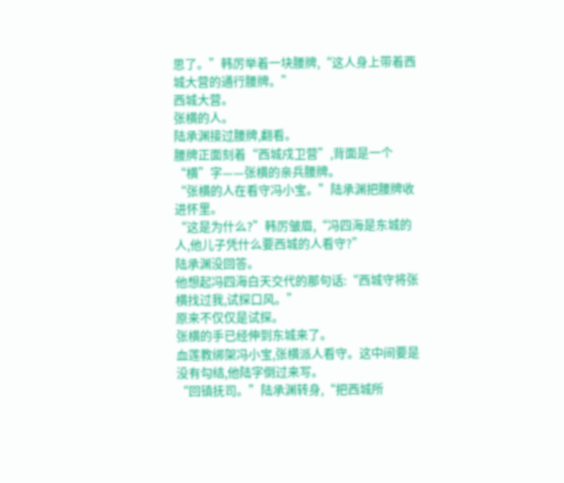思了。”韩厉举着一块腰牌,“这人身上带着西城大营的通行腰牌。”
西城大营。
张横的人。
陆承渊接过腰牌,翻看。
腰牌正面刻着“西城戍卫营”,背面是一个“横”字——张横的亲兵腰牌。
“张横的人在看守冯小宝。”陆承渊把腰牌收进怀里。
“这是为什么?”韩厉皱眉,“冯四海是东城的人,他儿子凭什么要西城的人看守?”
陆承渊没回答。
他想起冯四海白天交代的那句话:“西城守将张横找过我,试探口风。”
原来不仅仅是试探。
张横的手已经伸到东城来了。
血莲教绑架冯小宝,张横派人看守。这中间要是没有勾结,他陆字倒过来写。
“回镇抚司。”陆承渊转身,“把西城所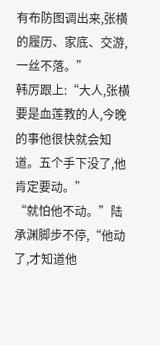有布防图调出来,张横的履历、家底、交游,一丝不落。”
韩厉跟上:“大人,张横要是血莲教的人,今晚的事他很快就会知道。五个手下没了,他肯定要动。”
“就怕他不动。”陆承渊脚步不停,“他动了,才知道他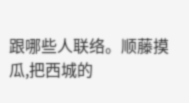跟哪些人联络。顺藤摸瓜,把西城的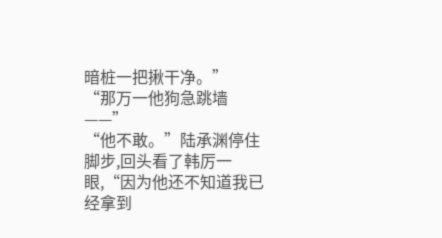暗桩一把揪干净。”
“那万一他狗急跳墙——”
“他不敢。”陆承渊停住脚步,回头看了韩厉一眼,“因为他还不知道我已经拿到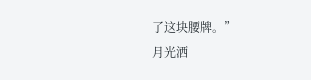了这块腰牌。”
月光洒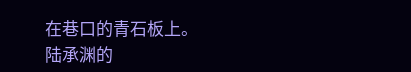在巷口的青石板上。
陆承渊的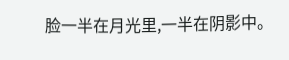脸一半在月光里,一半在阴影中。